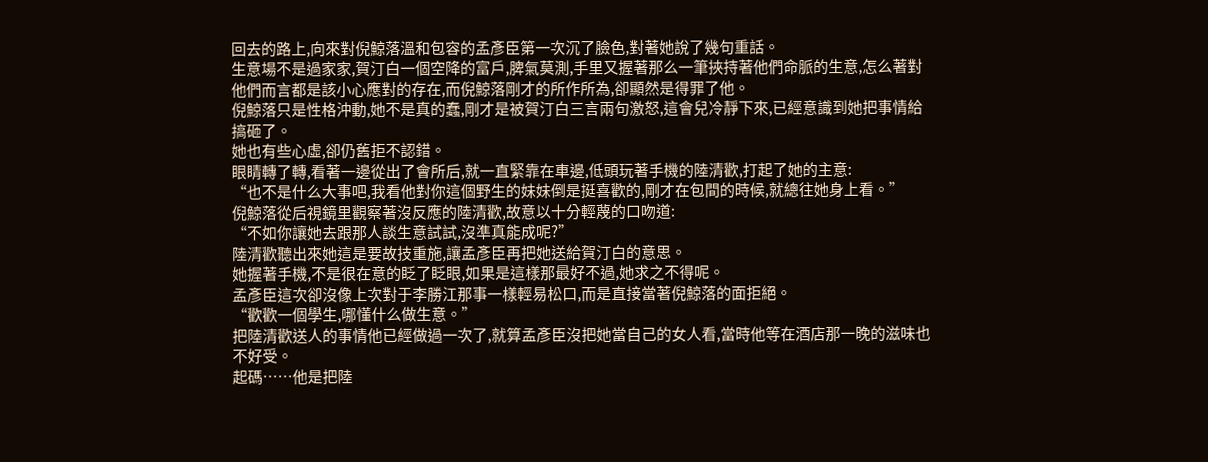回去的路上,向來對倪鯨落溫和包容的孟彥臣第一次沉了臉色,對著她說了幾句重話。
生意場不是過家家,賀汀白一個空降的富戶,脾氣莫測,手里又握著那么一筆挾持著他們命脈的生意,怎么著對他們而言都是該小心應對的存在,而倪鯨落剛才的所作所為,卻顯然是得罪了他。
倪鯨落只是性格沖動,她不是真的蠢,剛才是被賀汀白三言兩句激怒,這會兒冷靜下來,已經意識到她把事情給搞砸了。
她也有些心虛,卻仍舊拒不認錯。
眼睛轉了轉,看著一邊從出了會所后,就一直緊靠在車邊,低頭玩著手機的陸清歡,打起了她的主意:
“也不是什么大事吧,我看他對你這個野生的妹妹倒是挺喜歡的,剛才在包間的時候,就總往她身上看。”
倪鯨落從后視鏡里觀察著沒反應的陸清歡,故意以十分輕蔑的口吻道:
“不如你讓她去跟那人談生意試試,沒準真能成呢?”
陸清歡聽出來她這是要故技重施,讓孟彥臣再把她送給賀汀白的意思。
她握著手機,不是很在意的眨了眨眼,如果是這樣那最好不過,她求之不得呢。
孟彥臣這次卻沒像上次對于李勝江那事一樣輕易松口,而是直接當著倪鯨落的面拒絕。
“歡歡一個學生,哪懂什么做生意。”
把陸清歡送人的事情他已經做過一次了,就算孟彥臣沒把她當自己的女人看,當時他等在酒店那一晚的滋味也不好受。
起碼……他是把陸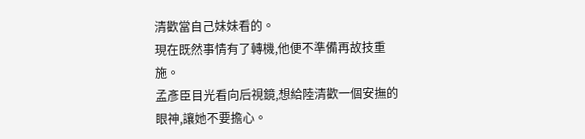清歡當自己妹妹看的。
現在既然事情有了轉機,他便不準備再故技重施。
孟彥臣目光看向后視鏡,想給陸清歡一個安撫的眼神,讓她不要擔心。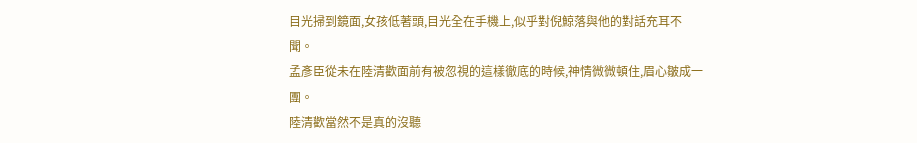目光掃到鏡面,女孩低著頭,目光全在手機上,似乎對倪鯨落與他的對話充耳不聞。
孟彥臣從未在陸清歡面前有被忽視的這樣徹底的時候,神情微微頓住,眉心皺成一團。
陸清歡當然不是真的沒聽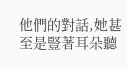他們的對話,她甚至是豎著耳朵聽